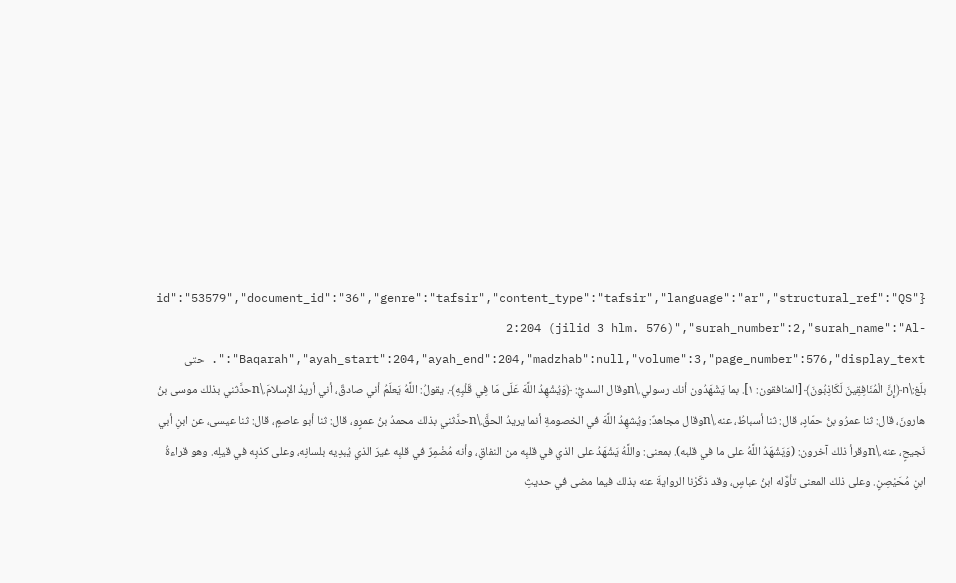{"id":"53579","document_id":"36","genre":"tafsir","content_type":"tafsir","language":"ar","structural_ref":"QS 2:204 (jilid 3 hlm. 576)","surah_number":2,"surah_name":"Al-Baqarah","ayah_start":204,"ayah_end":204,"madzhab":null,"volume":3,"page_number":576,"display_text":". حتى بلَغ:\n﴿إِنَّ الْمُنَافِقِينَ لَكَاذِبُونَ﴾ [المنافقون: ١]. بما يَشْهَدُون أنك رسولي.\nوقال السديُّ: ﴿وَيُشْهِدُ اللَّهَ عَلَى مَا فِي قَلْبِهِ﴾. يقولُ: اللَّهُ يَعلَمُ أني صادقٌ، أني أريدُ الإسلامَ.\nحدَّثني بذلك موسى بنُ هارونَ، قال: ثنا عمرُو بنُ حمّادٍ، قال: ثنا أسباطُ، عنه.\nوقال مجاهدٌ: ويُشهِدُ اللَّهَ في الخصومةِ أنما يريدُ الحقَّ.\nحدَّثني بذلك محمدُ بنُ عمرٍو، قال: ثنا أبو عاصمٍ، قال: ثنا عيسى، عن ابنِ أبي نَجيحٍ، عنه.\nوقرأ ذلك آخرون: (وَيَشْهَدُ اللَّهُ على ما في قلبه). بمعنى: واللَّهُ يَشْهَدُ على الذي في قلبِه من النفاقِ، وأنه مُضْمِرٌ في قلبِه غيرَ الذي يُبدِيه بلسانِه، وعلى كذبِه في قيلِه. وهو قراءةُ ابنِ مُحَيْصِنٍ. وعلى ذلك المعنى تأوَّله ابنُ عباسٍ، وقد ذكَرْنا الروايةَ عنه بذلك فيما مضى في حديثِ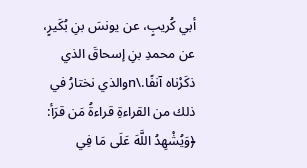أبي كُريبٍ، عن يونسَ بنِ بُكَيرٍ، عن محمدِ بنِ إسحاقَ الذي ذكَرْناه آنفًا.\nوالذي نختارُ في ذلك من القراءةِ قراءةُ مَن قرَأ: ﴿وَيُشْهِدُ اللَّهَ عَلَى مَا فِي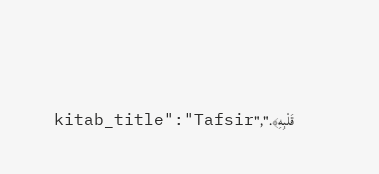قَلْبِهِ﴾.","kitab_title":"Tafsir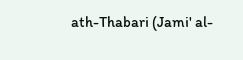ath-Thabari (Jami' al-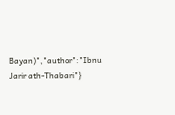Bayan)","author":"Ibnu Jarir ath-Thabari"}